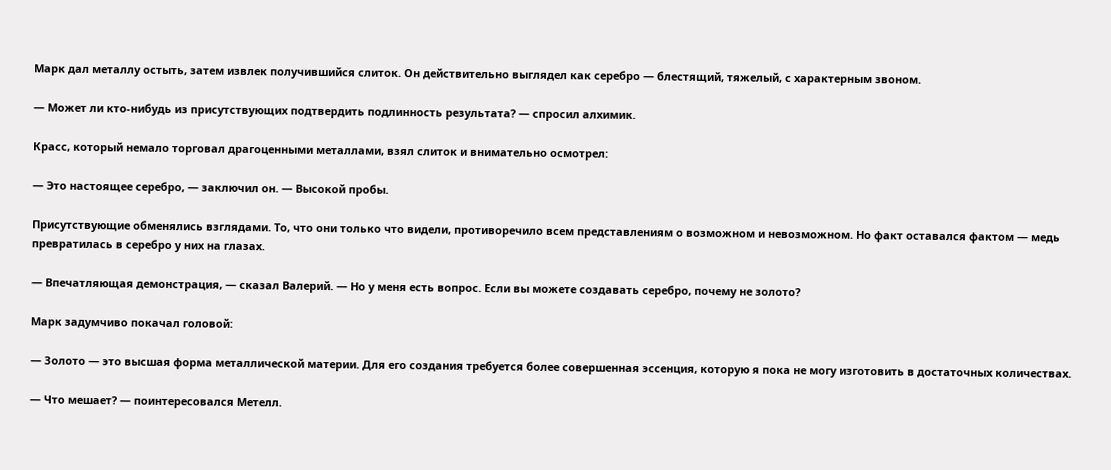Марк дал металлу остыть, затем извлек получившийся слиток. Он действительно выглядел как серебро — блестящий, тяжелый, с характерным звоном.

— Может ли кто-нибудь из присутствующих подтвердить подлинность результата? — спросил алхимик.

Красс, который немало торговал драгоценными металлами, взял слиток и внимательно осмотрел:

— Это настоящее серебро, — заключил он. — Высокой пробы.

Присутствующие обменялись взглядами. То, что они только что видели, противоречило всем представлениям о возможном и невозможном. Но факт оставался фактом — медь превратилась в серебро у них на глазах.

— Впечатляющая демонстрация, — сказал Валерий. — Но у меня есть вопрос. Если вы можете создавать серебро, почему не золото?

Марк задумчиво покачал головой:

— Золото — это высшая форма металлической материи. Для его создания требуется более совершенная эссенция, которую я пока не могу изготовить в достаточных количествах.

— Что мешает? — поинтересовался Метелл.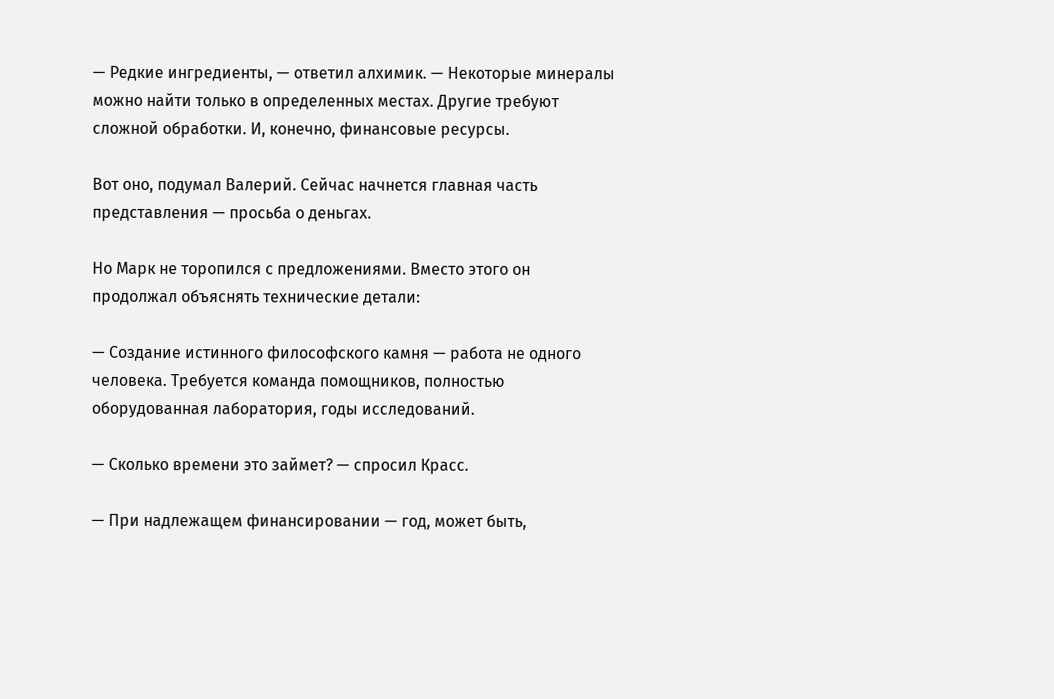— Редкие ингредиенты, — ответил алхимик. — Некоторые минералы можно найти только в определенных местах. Другие требуют сложной обработки. И, конечно, финансовые ресурсы.

Вот оно, подумал Валерий. Сейчас начнется главная часть представления — просьба о деньгах.

Но Марк не торопился с предложениями. Вместо этого он продолжал объяснять технические детали:

— Создание истинного философского камня — работа не одного человека. Требуется команда помощников, полностью оборудованная лаборатория, годы исследований.

— Сколько времени это займет? — спросил Красс.

— При надлежащем финансировании — год, может быть,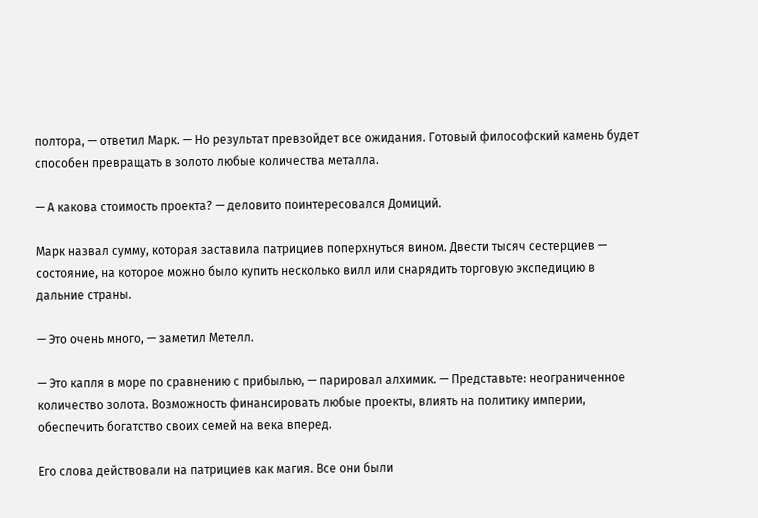полтора, — ответил Марк. — Но результат превзойдет все ожидания. Готовый философский камень будет способен превращать в золото любые количества металла.

— А какова стоимость проекта? — деловито поинтересовался Домиций.

Марк назвал сумму, которая заставила патрициев поперхнуться вином. Двести тысяч сестерциев — состояние, на которое можно было купить несколько вилл или снарядить торговую экспедицию в дальние страны.

— Это очень много, — заметил Метелл.

— Это капля в море по сравнению с прибылью, — парировал алхимик. — Представьте: неограниченное количество золота. Возможность финансировать любые проекты, влиять на политику империи, обеспечить богатство своих семей на века вперед.

Его слова действовали на патрициев как магия. Все они были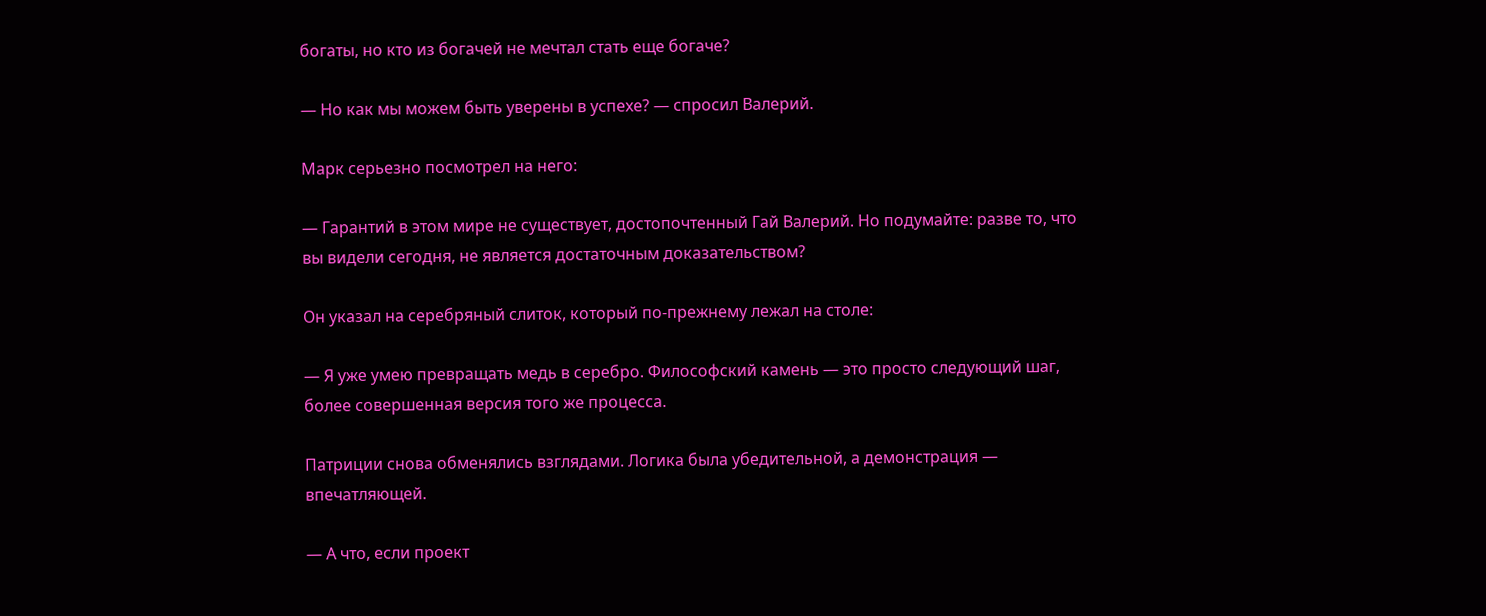богаты, но кто из богачей не мечтал стать еще богаче?

— Но как мы можем быть уверены в успехе? — спросил Валерий.

Марк серьезно посмотрел на него:

— Гарантий в этом мире не существует, достопочтенный Гай Валерий. Но подумайте: разве то, что вы видели сегодня, не является достаточным доказательством?

Он указал на серебряный слиток, который по-прежнему лежал на столе:

— Я уже умею превращать медь в серебро. Философский камень — это просто следующий шаг, более совершенная версия того же процесса.

Патриции снова обменялись взглядами. Логика была убедительной, а демонстрация — впечатляющей.

— А что, если проект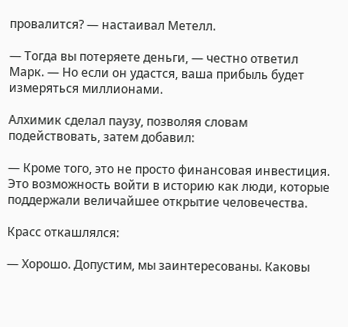провалится? — настаивал Метелл.

— Тогда вы потеряете деньги, — честно ответил Марк. — Но если он удастся, ваша прибыль будет измеряться миллионами.

Алхимик сделал паузу, позволяя словам подействовать, затем добавил:

— Кроме того, это не просто финансовая инвестиция. Это возможность войти в историю как люди, которые поддержали величайшее открытие человечества.

Красс откашлялся:

— Хорошо. Допустим, мы заинтересованы. Каковы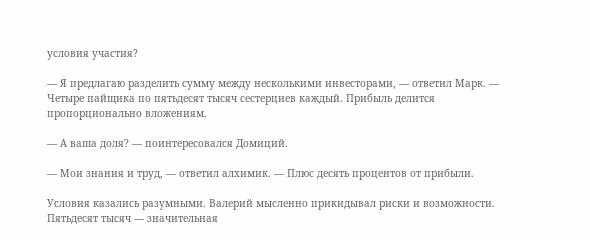условия участия?

— Я предлагаю разделить сумму между несколькими инвесторами, — ответил Марк. — Четыре пайщика по пятьдесят тысяч сестерциев каждый. Прибыль делится пропорционально вложениям.

— А ваша доля? — поинтересовался Домиций.

— Мои знания и труд, — ответил алхимик. — Плюс десять процентов от прибыли.

Условия казались разумными. Валерий мысленно прикидывал риски и возможности. Пятьдесят тысяч — значительная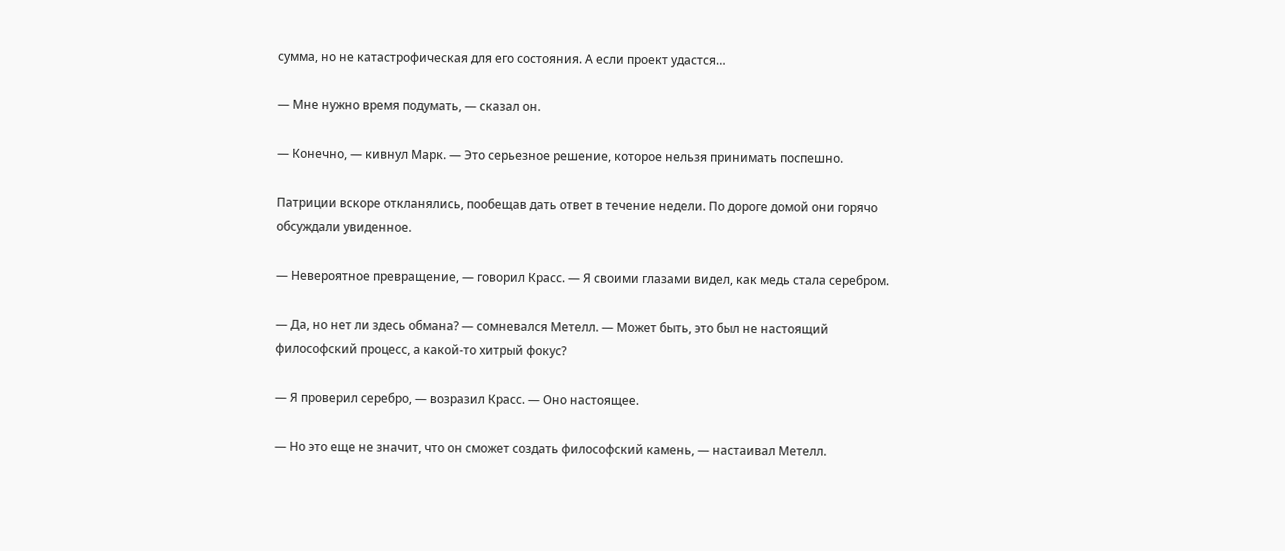сумма, но не катастрофическая для его состояния. А если проект удастся…

— Мне нужно время подумать, — сказал он.

— Конечно, — кивнул Марк. — Это серьезное решение, которое нельзя принимать поспешно.

Патриции вскоре откланялись, пообещав дать ответ в течение недели. По дороге домой они горячо обсуждали увиденное.

— Невероятное превращение, — говорил Красс. — Я своими глазами видел, как медь стала серебром.

— Да, но нет ли здесь обмана? — сомневался Метелл. — Может быть, это был не настоящий философский процесс, а какой-то хитрый фокус?

— Я проверил серебро, — возразил Красс. — Оно настоящее.

— Но это еще не значит, что он сможет создать философский камень, — настаивал Метелл.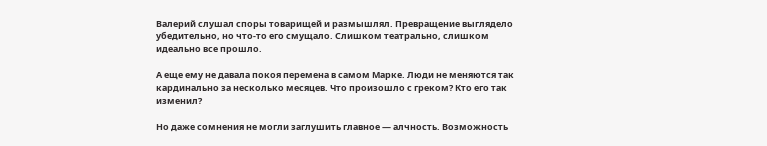Валерий слушал споры товарищей и размышлял. Превращение выглядело убедительно, но что-то его смущало. Слишком театрально, слишком идеально все прошло.

А еще ему не давала покоя перемена в самом Марке. Люди не меняются так кардинально за несколько месяцев. Что произошло с греком? Кто его так изменил?

Но даже сомнения не могли заглушить главное — алчность. Возможность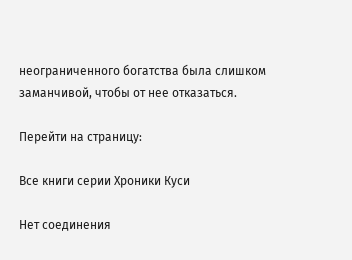неограниченного богатства была слишком заманчивой, чтобы от нее отказаться.

Перейти на страницу:

Все книги серии Хроники Куси

Нет соединения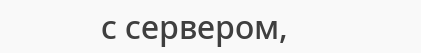с сервером,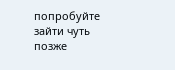попробуйте зайти чуть позже